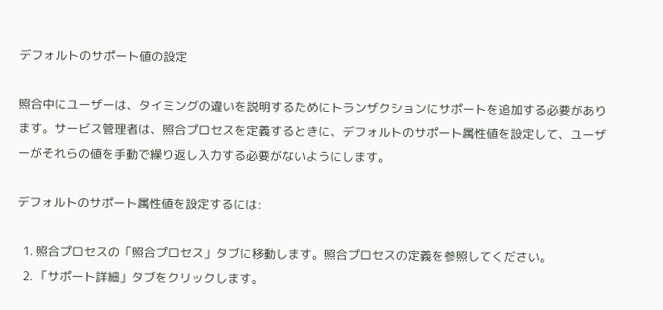デフォルトのサポート値の設定

照合中にユーザーは、タイミングの違いを説明するためにトランザクションにサポートを追加する必要があります。サービス管理者は、照合プロセスを定義するときに、デフォルトのサポート属性値を設定して、ユーザーがそれらの値を手動で繰り返し入力する必要がないようにします。

デフォルトのサポート属性値を設定するには:

  1. 照合プロセスの「照合プロセス」タブに移動します。照合プロセスの定義を参照してください。
  2. 「サポート詳細」タブをクリックします。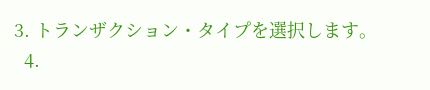3. トランザクション・タイプを選択します。
  4.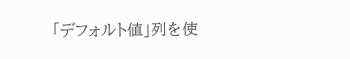「デフォルト値」列を使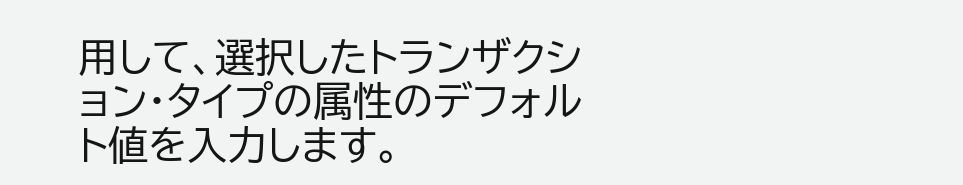用して、選択したトランザクション・タイプの属性のデフォルト値を入力します。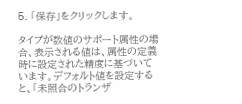5. 「保存」をクリックします。

タイプが数値のサポート属性の場合、表示される値は、属性の定義時に設定された精度に基づいています。デフォルト値を設定すると、「未照合のトランザ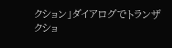クション」ダイアログでトランザクショ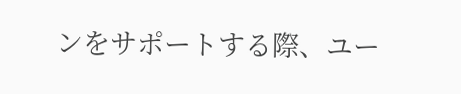ンをサポートする際、ユー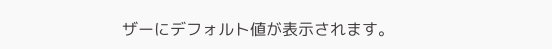ザーにデフォルト値が表示されます。